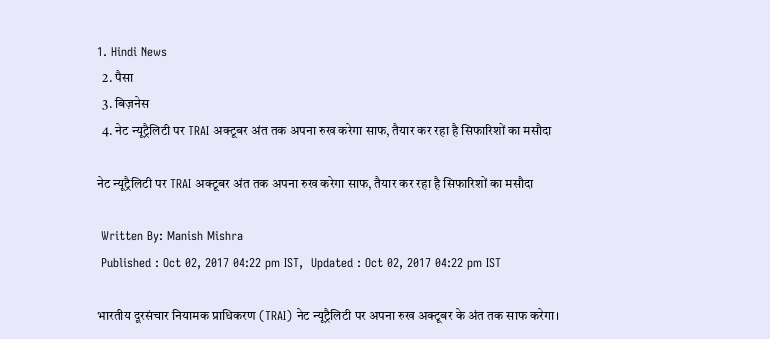1. Hindi News
  2. पैसा
  3. बिज़नेस
  4. नेट न्‍यूट्रैलिटी पर TRAI अक्‍टूबर अंत तक अपना रुख करेगा साफ, तैयार कर रहा है सिफारिशों का मसौदा

नेट न्‍यूट्रैलिटी पर TRAI अक्‍टूबर अंत तक अपना रुख करेगा साफ, तैयार कर रहा है सिफारिशों का मसौदा

 Written By: Manish Mishra
 Published : Oct 02, 2017 04:22 pm IST,  Updated : Oct 02, 2017 04:22 pm IST

भारतीय दूरसंचार नियामक प्राधिकरण (TRAI) नेट न्‍यूट्रैलिटी पर अपना रुख अक्‍टूबर के अंत तक साफ करेगा।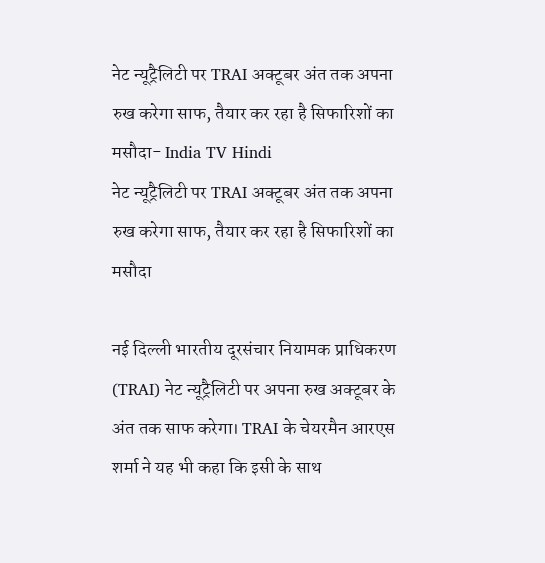नेट न्‍यूट्रैलिटी पर TRAI अक्‍टूबर अंत तक अपना रुख करेगा साफ, तैयार कर रहा है सिफारिशों का मसौदा- India TV Hindi
नेट न्‍यूट्रैलिटी पर TRAI अक्‍टूबर अंत तक अपना रुख करेगा साफ, तैयार कर रहा है सिफारिशों का मसौदा

नई दिल्ली भारतीय दूरसंचार नियामक प्राधिकरण (TRAI) नेट न्‍यूट्रैलिटी पर अपना रुख अक्‍टूबर के अंत तक साफ करेगा। TRAI के चेयरमैन आरएस शर्मा ने यह भी कहा कि इसी के साथ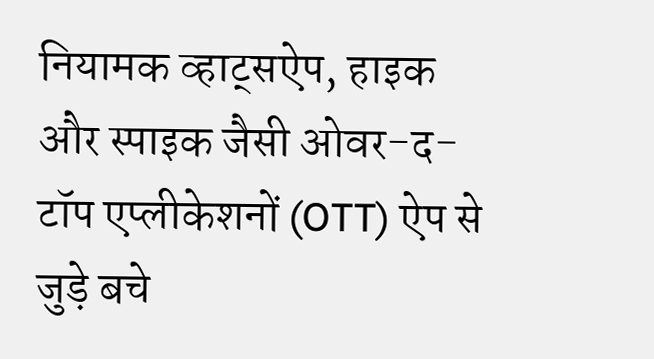नियामक व्हाट्सऐप, हाइक और स्पाइक जैसी ओवर-द-टॉप एप्लीकेशनों (OTT) ऐप से जुड़े बचे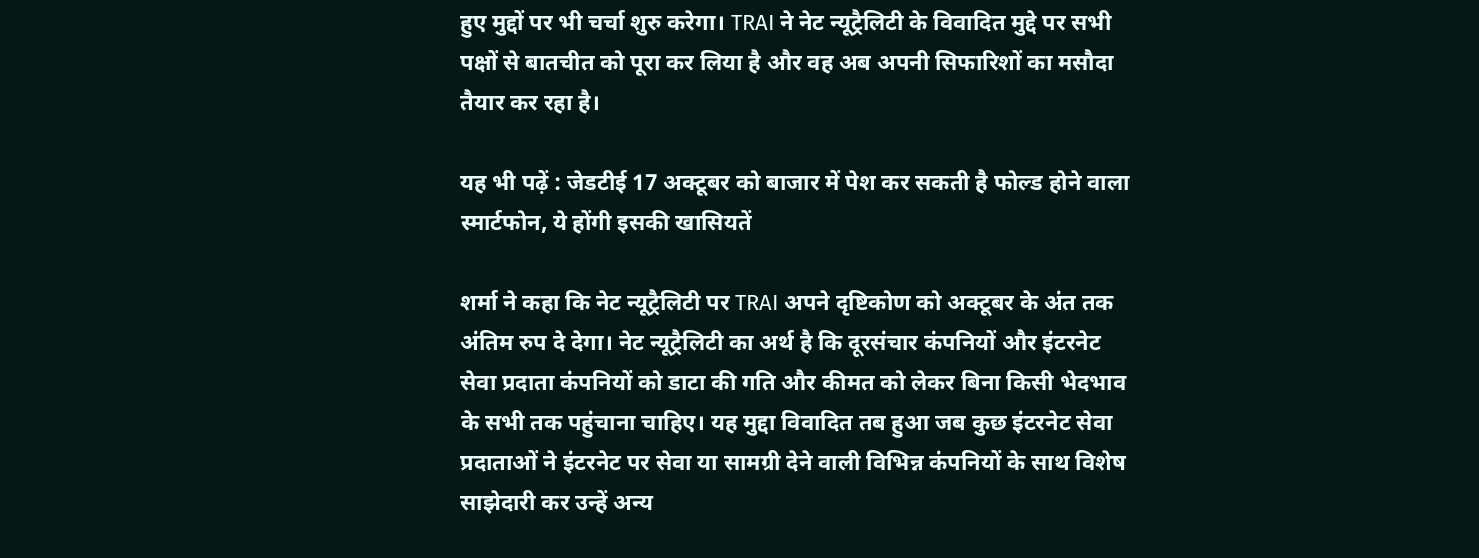हुए मुद्दों पर भी चर्चा शुरु करेगा। TRAI ने नेट न्‍यूट्रैलिटी के विवादित मुद्दे पर सभी पक्षों से बातचीत को पूरा कर लिया है और वह अब अपनी सिफारिशों का मसौदा तैयार कर रहा है।

यह भी पढ़ें : जेडटीई 17 अक्‍टूबर को बाजार में पेश कर सकती है फोल्‍ड होने वाला स्‍मार्टफोन, ये होंगी इसकी खासियतें

शर्मा ने कहा कि नेट न्‍यूट्रैलिटी पर TRAI अपने दृष्टिकोण को अक्‍टूबर के अंत तक अंतिम रुप दे देगा। नेट न्‍यूट्रैलिटी का अर्थ है कि दूरसंचार कंपनियों और इंटरनेट सेवा प्रदाता कंपनियों को डाटा की गति और कीमत को लेकर बिना किसी भेदभाव के सभी तक पहुंचाना चाहिए। यह मुद्दा विवादित तब हुआ जब कुछ इंटरनेट सेवा प्रदाताओं ने इंटरनेट पर सेवा या सामग्री देने वाली विभिन्न कंपनियों के साथ विशेष साझेदारी कर उन्हें अन्य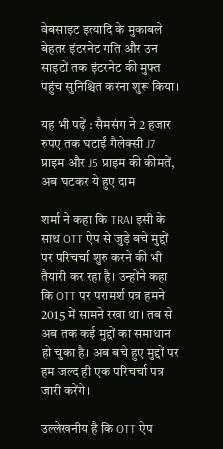वेबसाइट इत्यादि के मुकाबले बेहतर इंटरनेट गति और उन साइटों तक इंटरनेट की मुफ्त पहुंच सुनिश्चित करना शुरू किया।

यह भी पढ़ें : सैमसंग ने 2 हजार रुपए तक घटाईं गैलेक्‍सी J7 प्राइम और J5 प्राइम की कीमतें, अब घटकर ये हुए दाम

शर्मा ने कहा कि TRAI इसी के साथ OTT ऐप से जुड़े बचे मुद्दों पर परिचर्चा शुरु करने की भी तैयारी कर रहा है। उन्होंने कहा कि OTT पर परामर्श पत्र हमने 2015 में सामने रखा था। तब से अब तक कई मुद्दों का समाधान हो चुका है। अब बचे हुए मुद्दों पर हम जल्द ही एक परिचर्चा पत्र जारी करेंगे।

उल्लेखनीय है कि OTT ऐप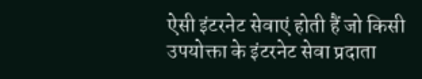ऐसी इंटरनेट सेवाएं होती हैं जो किसी उपयोक्ता के इंटरनेट सेवा प्रदाता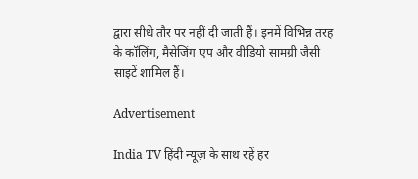द्वारा सीधे तौर पर नहीं दी जाती हैं। इनमें विभिन्न तरह के कॉलिंग, मैसेजिंग एप और वीडियो सामग्री जैसी साइटें शामिल हैं।

Advertisement

India TV हिंदी न्यूज़ के साथ रहें हर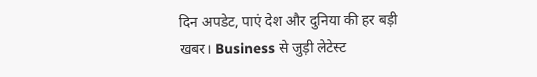दिन अपडेट, पाएं देश और दुनिया की हर बड़ी खबर। Business से जुड़ी लेटेस्ट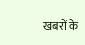खबरों के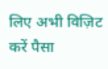लिए अभी विज़िट करें पैसा